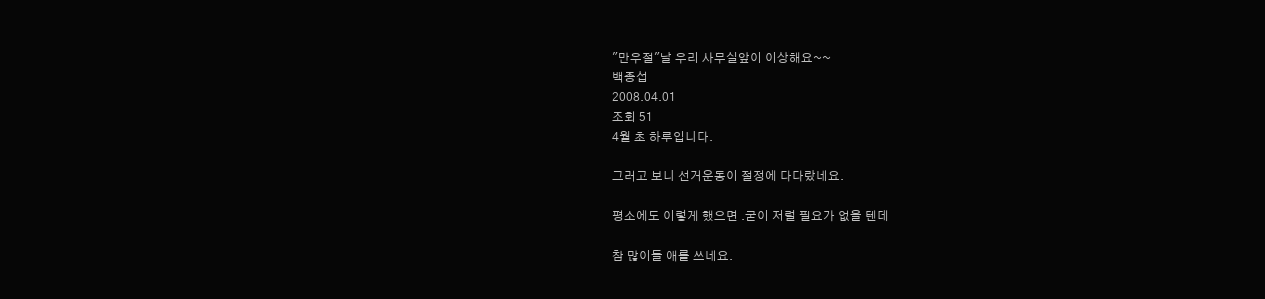"만우절"날 우리 사무실앞이 이상해요~~
백종섭
2008.04.01
조회 51
4월 초 하루입니다.

그러고 보니 선거운동이 절정에 다다랐네요.

평소에도 이렇게 했으면 .굳이 저럴 필요가 없을 텐데

참 많이들 애를 쓰네요.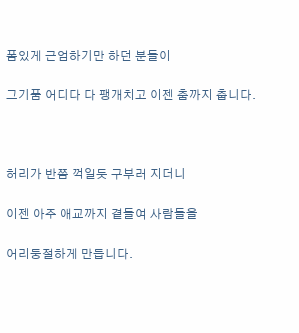폼있게 근엄하기만 하던 분들이

그기품 어디다 다 팽개치고 이젠 춤까지 춥니다.



허리가 반쯤 꺽일듯 구부러 지더니

이젠 아주 애교까지 곁들여 사람들을

어리둥절하게 만듭니다.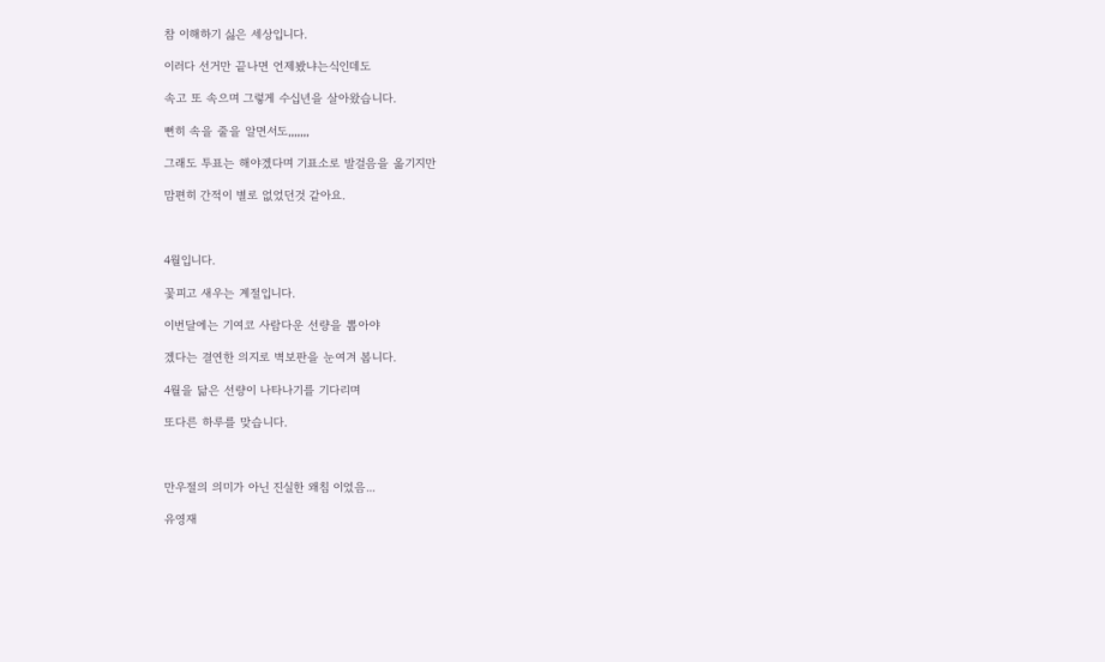참 이해하기 싫은 세상입니다.

이러다 선거만 끝나면 언제봤냐는식인데도

속고 또 속으며 그렇게 수십년을 살아왔습니다.

뻔히 속을 줄을 알면서도,,,,,,,

그래도 투표는 해야겠다며 기표소로 발걸음을 옮기지만

맘편히 간적이 별로 없었던것 같아요.



4월입니다.

꽃피고 새우는 계절입니다.

이번달에는 기여코 사람다운 선량을 뽑아야

겠다는 결연한 의지로 벽보판을 눈여겨 봅니다.

4월을 닮은 선량이 나타나기를 기다리며

또다른 하루를 맞습니다.



만우절의 의미가 아닌 진실한 왜침 이었음...

유영재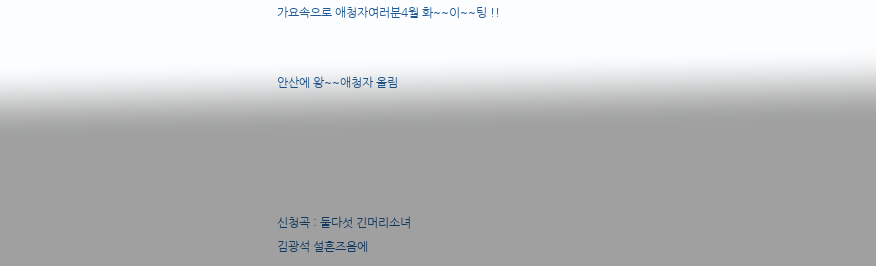가요속으로 애청자여러분4월 화~~이~~팅 !!


안산에 왕~~애청자 올림





신청곡 : 둘다섯 긴머리소녀
김광석 설흔즈음에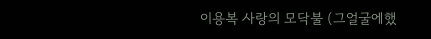이용복 사랑의 모닥불 (그얼굴에했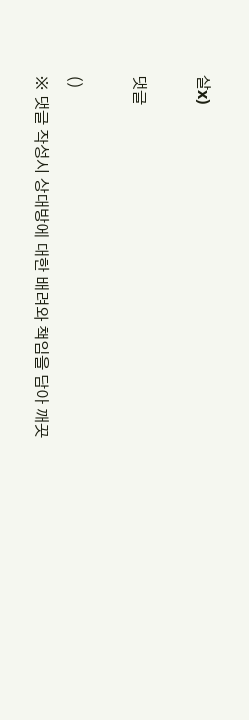살x)

댓글

()
※ 댓글 작성시 상대방에 대한 배려와 책임을 담아 깨끗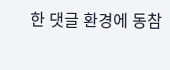한 댓글 환경에 동참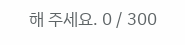해 주세요. 0 / 300